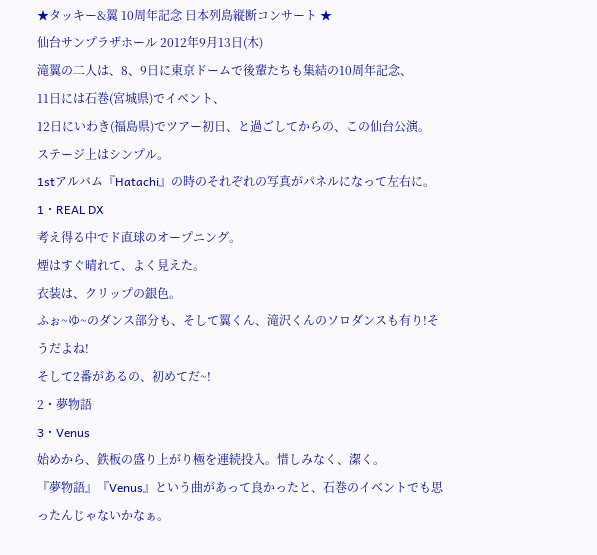★タッキー&翼 10周年記念 日本列島縦断コンサート ★
仙台サンプラザホール 2012年9月13日(木)
滝翼の二人は、8、9日に東京ドームで後輩たちも集結の10周年記念、
11日には石巻(宮城県)でイベント、
12日にいわき(福島県)でツアー初日、と過ごしてからの、この仙台公演。
ステージ上はシンプル。
1stアルバム『Hatachi』の時のそれぞれの写真がパネルになって左右に。
1・REAL DX
考え得る中でド直球のオープニング。
煙はすぐ晴れて、よく見えた。
衣装は、クリップの銀色。
ふぉ~ゆ~のダンス部分も、そして翼くん、滝沢くんのソロダンスも有り!そうだよね!
そして2番があるの、初めてだ~!
2・夢物語
3・Venus
始めから、鉄板の盛り上がり極を連続投入。惜しみなく、潔く。
『夢物語』『Venus』という曲があって良かったと、石巻のイベントでも思ったんじゃないかなぁ。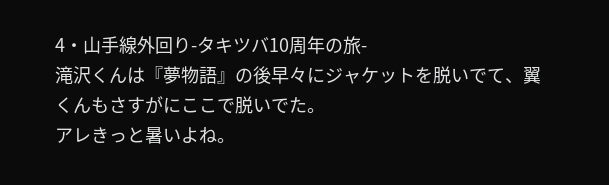4・山手線外回り-タキツバ10周年の旅-
滝沢くんは『夢物語』の後早々にジャケットを脱いでて、翼くんもさすがにここで脱いでた。
アレきっと暑いよね。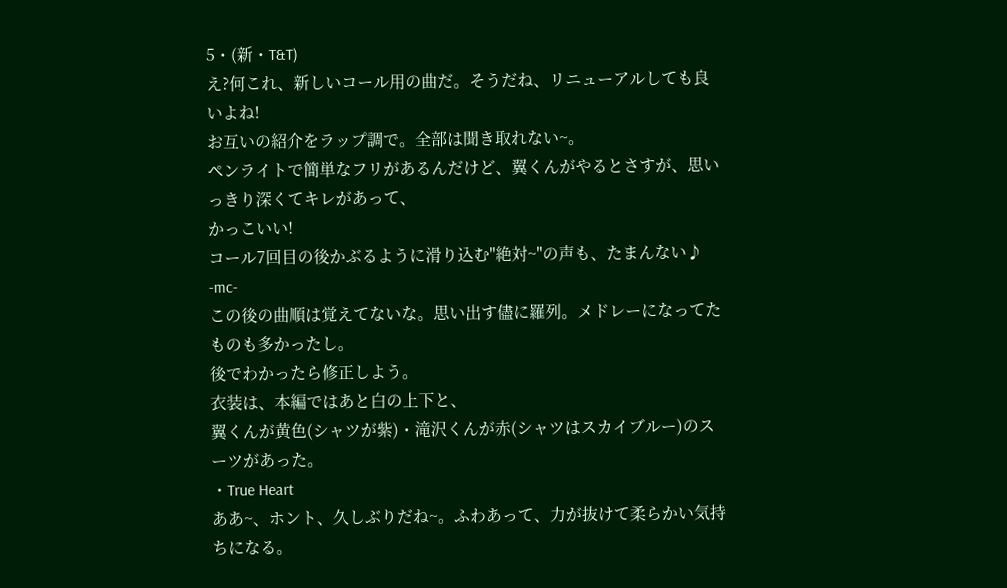5・(新・T&T)
え?何これ、新しいコール用の曲だ。そうだね、リニューアルしても良いよね!
お互いの紹介をラップ調で。全部は聞き取れない~。
ペンライトで簡単なフリがあるんだけど、翼くんがやるとさすが、思いっきり深くてキレがあって、
かっこいい!
コール7回目の後かぶるように滑り込む"絶対~"の声も、たまんない♪
-mc-
この後の曲順は覚えてないな。思い出す儘に羅列。メドレーになってたものも多かったし。
後でわかったら修正しよう。
衣装は、本編ではあと白の上下と、
翼くんが黄色(シャツが紫)・滝沢くんが赤(シャツはスカイブルー)のスーツがあった。
・True Heart
ああ~、ホント、久しぶりだね~。ふわあって、力が抜けて柔らかい気持ちになる。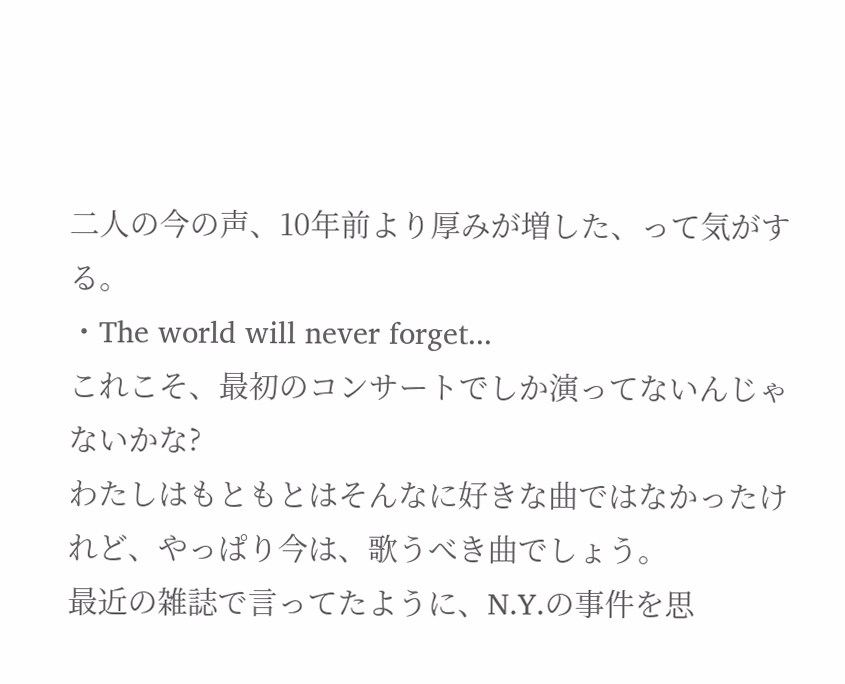二人の今の声、10年前より厚みが増した、って気がする。
・The world will never forget...
これこそ、最初のコンサートでしか演ってないんじゃないかな?
わたしはもともとはそんなに好きな曲ではなかったけれど、やっぱり今は、歌うべき曲でしょう。
最近の雑誌で言ってたように、N.Y.の事件を思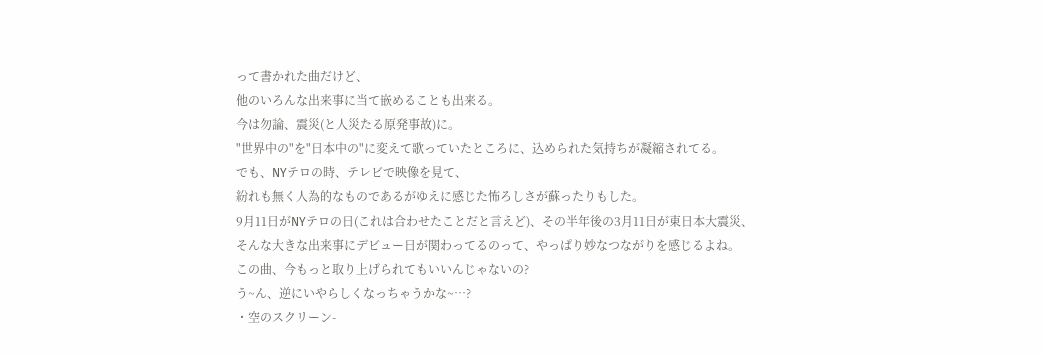って書かれた曲だけど、
他のいろんな出来事に当て嵌めることも出来る。
今は勿論、震災(と人災たる原発事故)に。
"世界中の"を"日本中の"に変えて歌っていたところに、込められた気持ちが凝縮されてる。
でも、NYテロの時、テレビで映像を見て、
紛れも無く人為的なものであるがゆえに感じた怖ろしさが蘇ったりもした。
9月11日がNYテロの日(これは合わせたことだと言えど)、その半年後の3月11日が東日本大震災、
そんな大きな出来事にデビュー日が関わってるのって、やっぱり妙なつながりを感じるよね。
この曲、今もっと取り上げられてもいいんじゃないの?
う~ん、逆にいやらしくなっちゃうかな~…?
・空のスクリーン-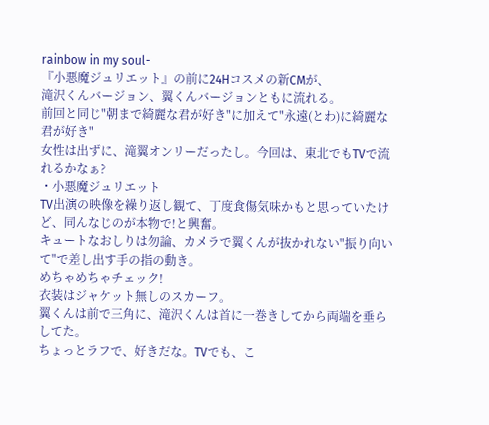rainbow in my soul-
『小悪魔ジュリエット』の前に24Hコスメの新CMが、
滝沢くんバージョン、翼くんバージョンともに流れる。
前回と同じ"朝まで綺麗な君が好き"に加えて"永遠(とわ)に綺麗な君が好き"
女性は出ずに、滝翼オンリーだったし。今回は、東北でもTVで流れるかなぁ?
・小悪魔ジュリエット
TV出演の映像を繰り返し観て、丁度食傷気味かもと思っていたけど、同んなじのが本物で!と興奮。
キュートなおしりは勿論、カメラで翼くんが抜かれない"振り向いて"で差し出す手の指の動き。
めちゃめちゃチェック!
衣装はジャケット無しのスカーフ。
翼くんは前で三角に、滝沢くんは首に一巻きしてから両端を垂らしてた。
ちょっとラフで、好きだな。TVでも、こ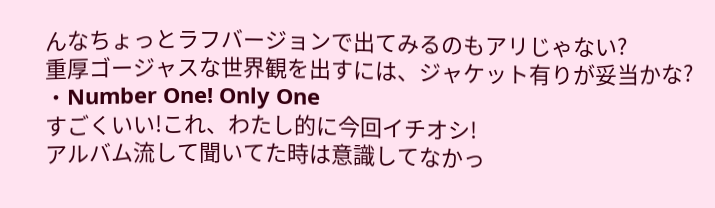んなちょっとラフバージョンで出てみるのもアリじゃない?
重厚ゴージャスな世界観を出すには、ジャケット有りが妥当かな?
・Number One! Only One
すごくいい!これ、わたし的に今回イチオシ!
アルバム流して聞いてた時は意識してなかっ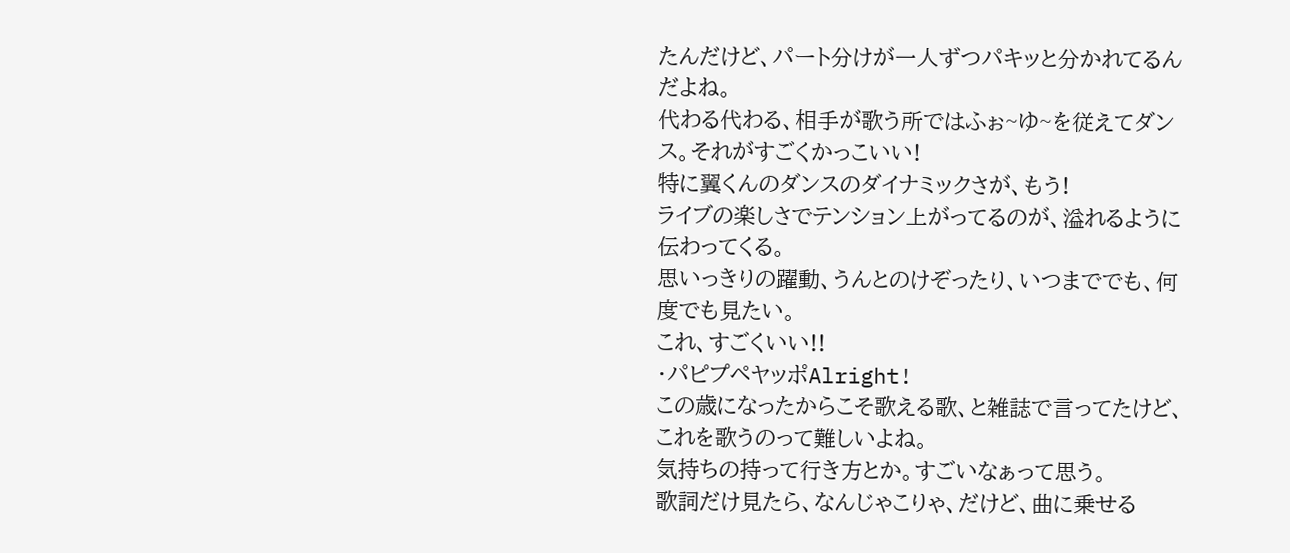たんだけど、パート分けが一人ずつパキッと分かれてるんだよね。
代わる代わる、相手が歌う所ではふぉ~ゆ~を従えてダンス。それがすごくかっこいい!
特に翼くんのダンスのダイナミックさが、もう!
ライブの楽しさでテンション上がってるのが、溢れるように伝わってくる。
思いっきりの躍動、うんとのけぞったり、いつまででも、何度でも見たい。
これ、すごくいい!!
・パピプペヤッポAlright!
この歳になったからこそ歌える歌、と雑誌で言ってたけど、これを歌うのって難しいよね。
気持ちの持って行き方とか。すごいなぁって思う。
歌詞だけ見たら、なんじゃこりゃ、だけど、曲に乗せる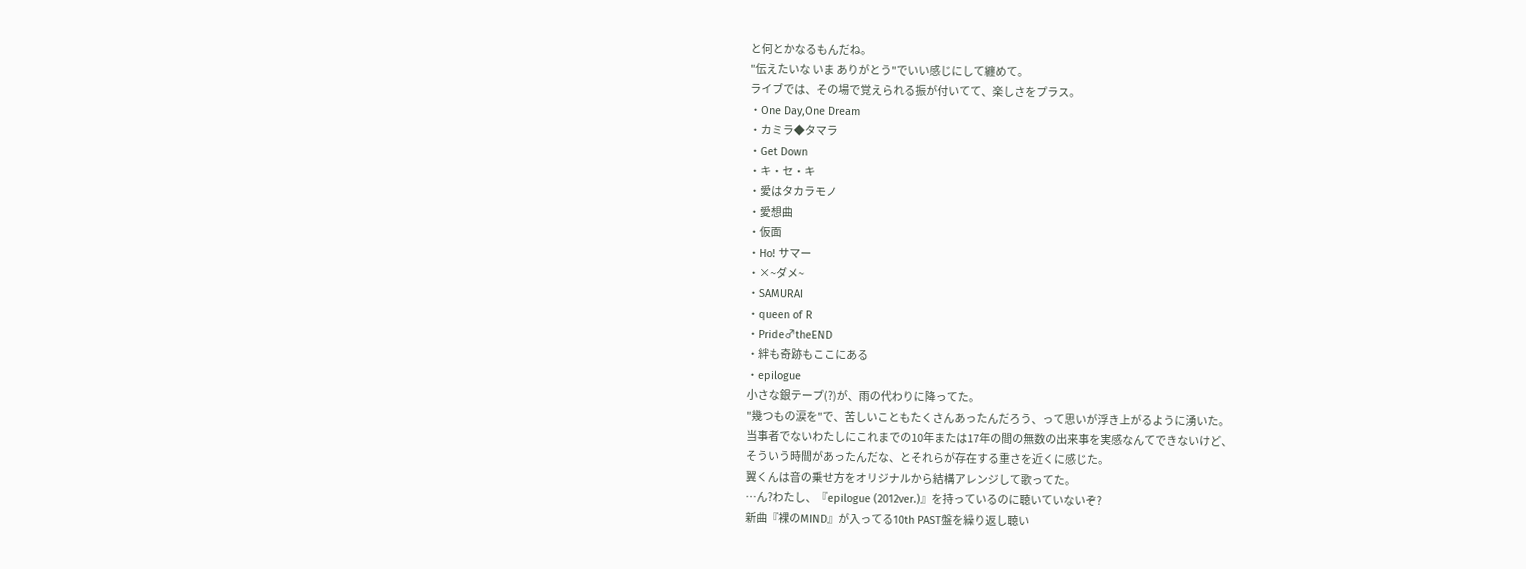と何とかなるもんだね。
"伝えたいな いま ありがとう"でいい感じにして纏めて。
ライブでは、その場で覚えられる振が付いてて、楽しさをプラス。
・One Day,One Dream
・カミラ◆タマラ
・Get Down
・キ・セ・キ
・愛はタカラモノ
・愛想曲
・仮面
・Ho! サマー
・×~ダメ~
・SAMURAI
・queen of R
・Pride♂theEND
・絆も奇跡もここにある
・epilogue
小さな銀テープ(?)が、雨の代わりに降ってた。
"幾つもの涙を"で、苦しいこともたくさんあったんだろう、って思いが浮き上がるように湧いた。
当事者でないわたしにこれまでの10年または17年の間の無数の出来事を実感なんてできないけど、
そういう時間があったんだな、とそれらが存在する重さを近くに感じた。
翼くんは音の乗せ方をオリジナルから結構アレンジして歌ってた。
…ん?わたし、『epilogue (2012ver.)』を持っているのに聴いていないぞ?
新曲『裸のMIND』が入ってる10th PAST盤を繰り返し聴い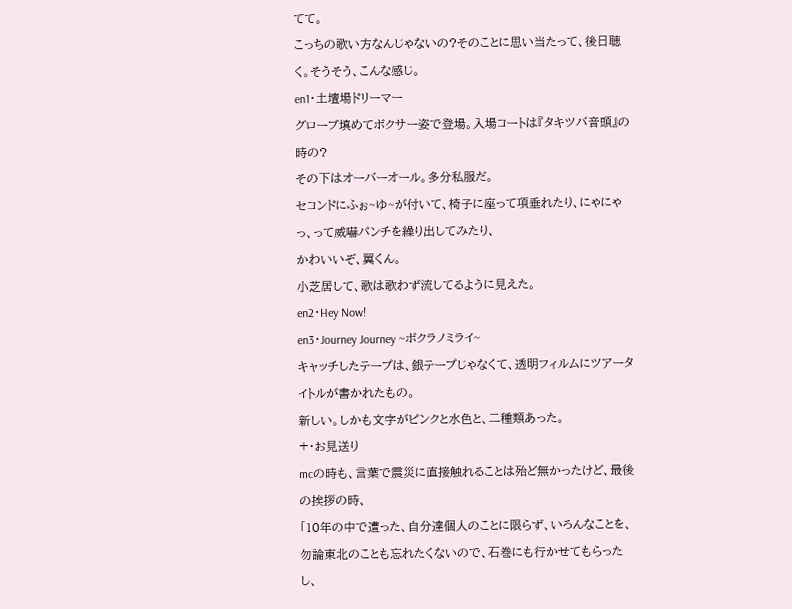てて。
こっちの歌い方なんじゃないの?そのことに思い当たって、後日聴く。そうそう、こんな感じ。
en1・土壇場ドリーマー
グローブ填めてボクサー姿で登場。入場コートは『タキツバ音頭』の時の?
その下はオーバーオール。多分私服だ。
セコンドにふぉ~ゆ~が付いて、椅子に座って項垂れたり、にゃにゃっ、って威嚇パンチを繰り出してみたり、
かわいいぞ、翼くん。
小芝居して、歌は歌わず流してるように見えた。
en2・Hey Now!
en3・Journey Journey ~ボクラノミライ~
キャッチしたテープは、銀テープじゃなくて、透明フィルムにツアータイトルが書かれたもの。
新しい。しかも文字がピンクと水色と、二種類あった。
+・お見送り
mcの時も、言葉で震災に直接触れることは殆ど無かったけど、最後の挨拶の時、
「10年の中で遭った、自分達個人のことに限らず、いろんなことを、
勿論東北のことも忘れたくないので、石巻にも行かせてもらったし、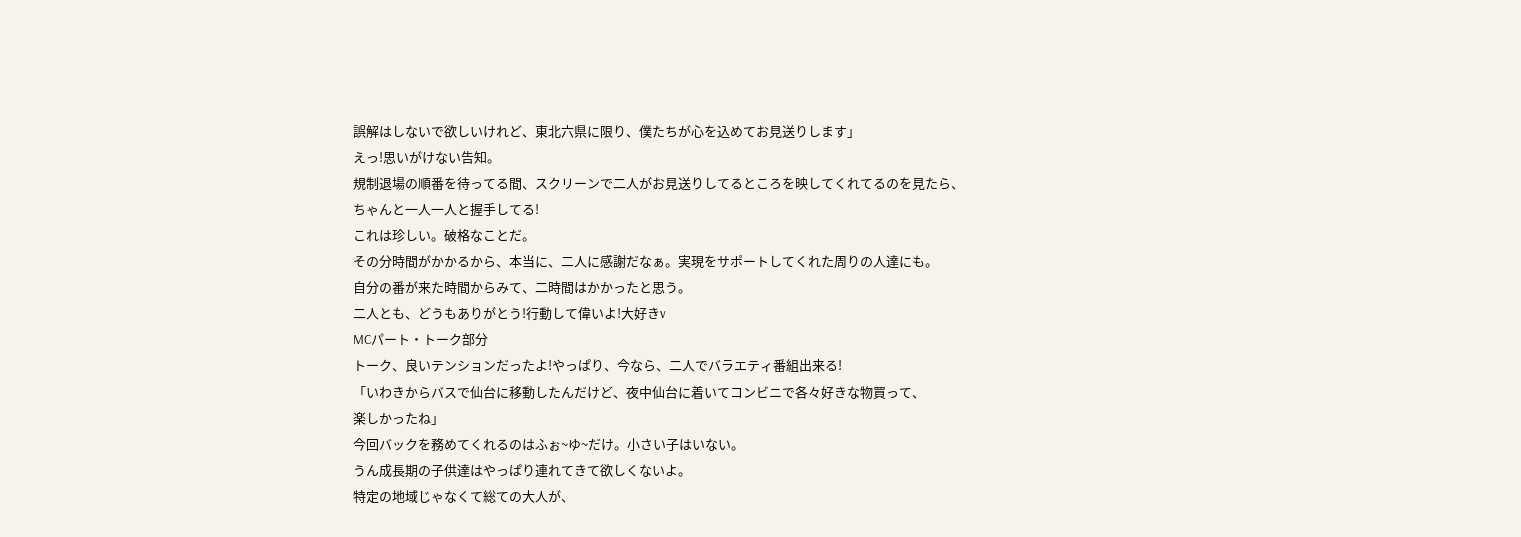誤解はしないで欲しいけれど、東北六県に限り、僕たちが心を込めてお見送りします」
えっ!思いがけない告知。
規制退場の順番を待ってる間、スクリーンで二人がお見送りしてるところを映してくれてるのを見たら、
ちゃんと一人一人と握手してる!
これは珍しい。破格なことだ。
その分時間がかかるから、本当に、二人に感謝だなぁ。実現をサポートしてくれた周りの人達にも。
自分の番が来た時間からみて、二時間はかかったと思う。
二人とも、どうもありがとう!行動して偉いよ!大好きv
MCパート・トーク部分
トーク、良いテンションだったよ!やっぱり、今なら、二人でバラエティ番組出来る!
「いわきからバスで仙台に移動したんだけど、夜中仙台に着いてコンビニで各々好きな物買って、
楽しかったね」
今回バックを務めてくれるのはふぉ~ゆ~だけ。小さい子はいない。
うん成長期の子供達はやっぱり連れてきて欲しくないよ。
特定の地域じゃなくて総ての大人が、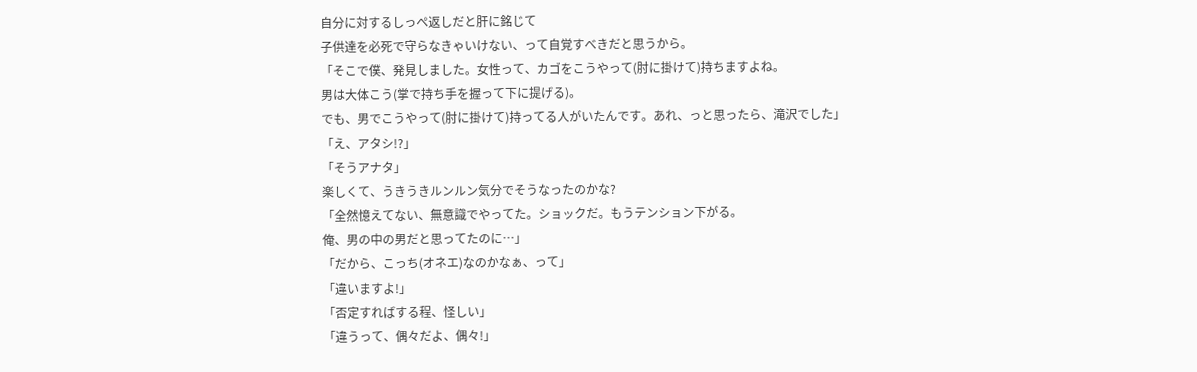自分に対するしっぺ返しだと肝に銘じて
子供達を必死で守らなきゃいけない、って自覚すべきだと思うから。
「そこで僕、発見しました。女性って、カゴをこうやって(肘に掛けて)持ちますよね。
男は大体こう(掌で持ち手を握って下に提げる)。
でも、男でこうやって(肘に掛けて)持ってる人がいたんです。あれ、っと思ったら、滝沢でした」
「え、アタシ!?」
「そうアナタ」
楽しくて、うきうきルンルン気分でそうなったのかな?
「全然憶えてない、無意識でやってた。ショックだ。もうテンション下がる。
俺、男の中の男だと思ってたのに…」
「だから、こっち(オネエ)なのかなぁ、って」
「違いますよ!」
「否定すればする程、怪しい」
「違うって、偶々だよ、偶々!」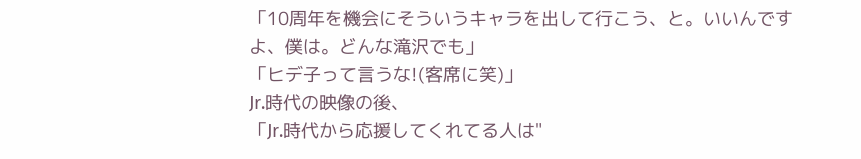「10周年を機会にそういうキャラを出して行こう、と。いいんですよ、僕は。どんな滝沢でも」
「ヒデ子って言うな!(客席に笑)」
Jr.時代の映像の後、
「Jr.時代から応援してくれてる人は"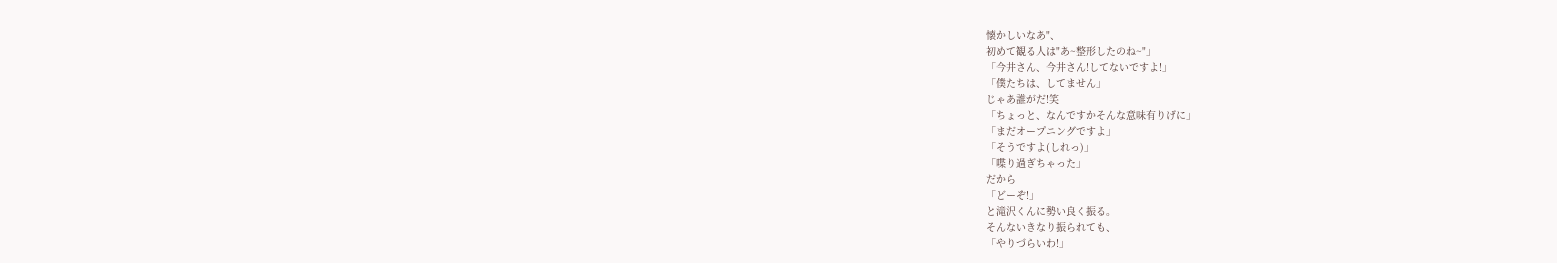懐かしいなあ"、
初めて観る人は"あ~整形したのね~"」
「今井さん、今井さん!してないですよ!」
「僕たちは、してません」
じゃあ誰がだ!笑
「ちょっと、なんですかそんな意味有りげに」
「まだオープニングですよ」
「そうですよ(しれっ)」
「喋り過ぎちゃった」
だから
「どーぞ!」
と滝沢くんに勢い良く振る。
そんないきなり振られても、
「やりづらいわ!」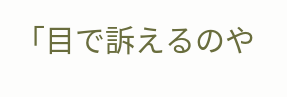「目で訴えるのや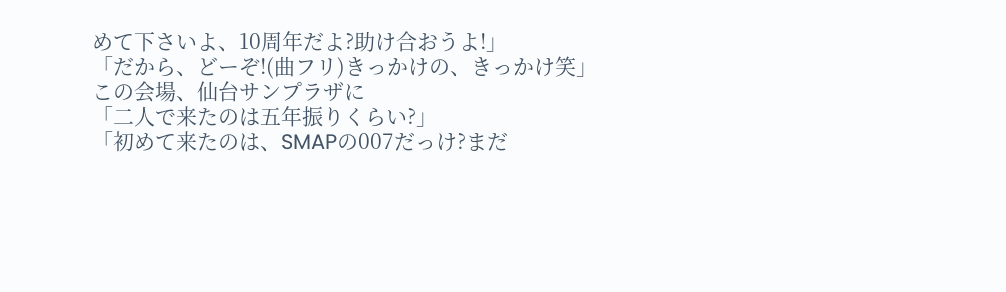めて下さいよ、10周年だよ?助け合おうよ!」
「だから、どーぞ!(曲フリ)きっかけの、きっかけ笑」
この会場、仙台サンプラザに
「二人で来たのは五年振りくらい?」
「初めて来たのは、SMAPの007だっけ?まだ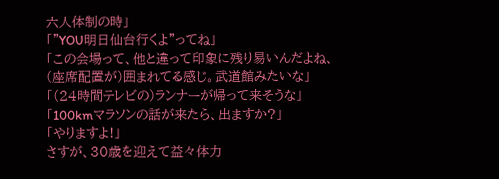六人体制の時」
「"YOU明日仙台行くよ"ってね」
「この会場って、他と違って印象に残り易いんだよね、
(座席配置が)囲まれてる感じ。武道館みたいな」
「(24時間テレビの)ランナーが帰って来そうな」
「100kmマラソンの話が来たら、出ますか?」
「やりますよ!」
さすが、30歳を迎えて益々体力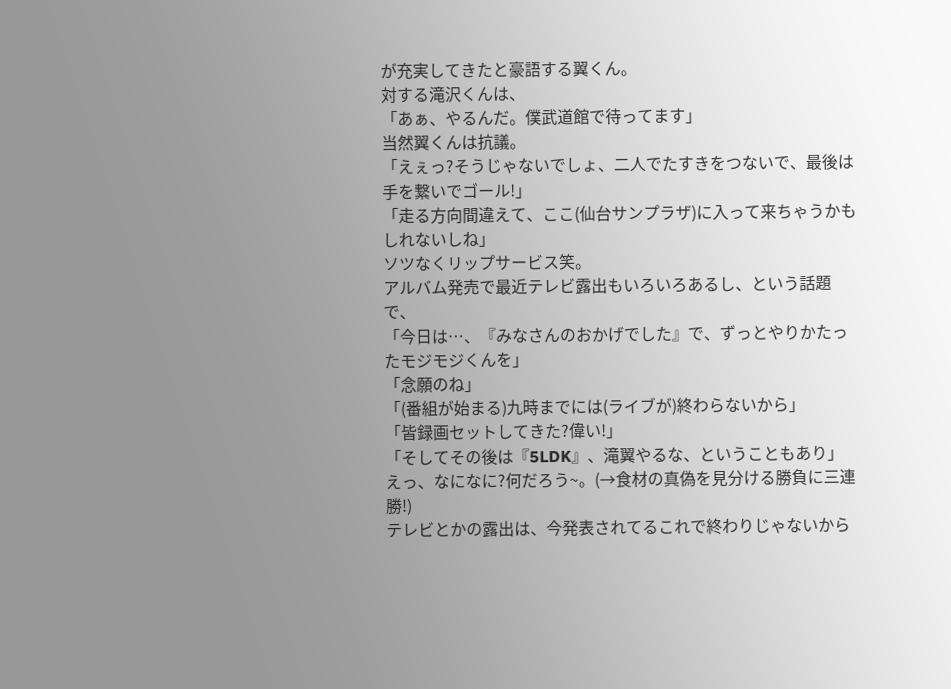が充実してきたと豪語する翼くん。
対する滝沢くんは、
「あぁ、やるんだ。僕武道館で待ってます」
当然翼くんは抗議。
「えぇっ?そうじゃないでしょ、二人でたすきをつないで、最後は手を繋いでゴール!」
「走る方向間違えて、ここ(仙台サンプラザ)に入って来ちゃうかもしれないしね」
ソツなくリップサービス笑。
アルバム発売で最近テレビ露出もいろいろあるし、という話題で、
「今日は…、『みなさんのおかげでした』で、ずっとやりかたったモジモジくんを」
「念願のね」
「(番組が始まる)九時までには(ライブが)終わらないから」
「皆録画セットしてきた?偉い!」
「そしてその後は『5LDK』、滝翼やるな、ということもあり」
えっ、なになに?何だろう~。(→食材の真偽を見分ける勝負に三連勝!)
テレビとかの露出は、今発表されてるこれで終わりじゃないから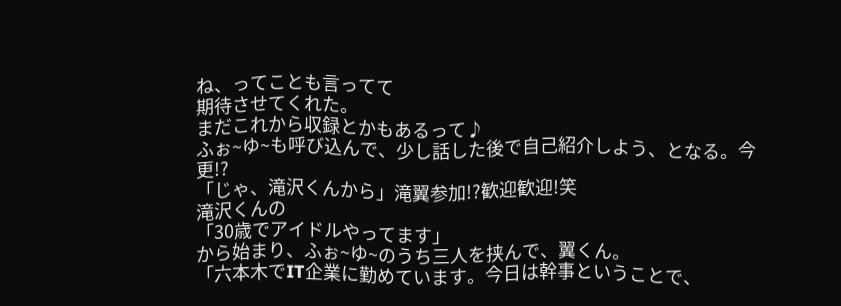ね、ってことも言ってて
期待させてくれた。
まだこれから収録とかもあるって♪
ふぉ~ゆ~も呼び込んで、少し話した後で自己紹介しよう、となる。今更!?
「じゃ、滝沢くんから」滝翼参加!?歓迎歓迎!笑
滝沢くんの
「30歳でアイドルやってます」
から始まり、ふぉ~ゆ~のうち三人を挟んで、翼くん。
「六本木でIT企業に勤めています。今日は幹事ということで、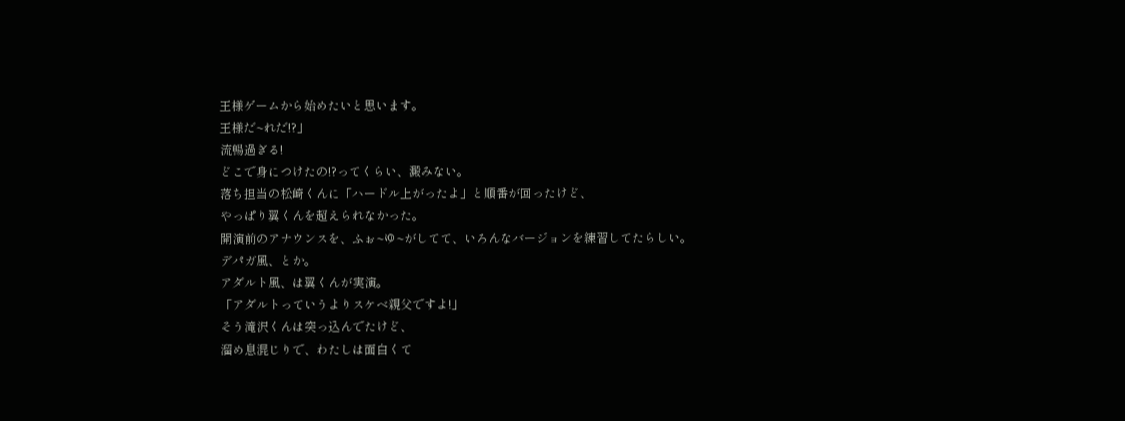王様ゲームから始めたいと思います。
王様だ~れだ!?」
流暢過ぎる!
どこで身につけたの!?ってくらい、澱みない。
落ち担当の松崎くんに「ハードル上がったよ」と順番が回ったけど、
やっぱり翼くんを超えられなかった。
開演前のアナウンスを、ふぉ~ゆ~がしてて、いろんなバージョンを練習してたらしい。
デパガ風、とか。
アダルト風、は翼くんが実演。
「アダルトっていうよりスケベ親父ですよ!」
そう滝沢くんは突っ込んでたけど、
溜め息混じりで、わたしは面白くて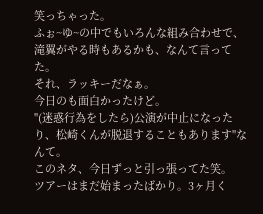笑っちゃった。
ふぉ~ゆ~の中でもいろんな組み合わせで、滝翼がやる時もあるかも、なんて言ってた。
それ、ラッキーだなぁ。
今日のも面白かったけど。
"(迷惑行為をしたら)公演が中止になったり、松崎くんが脱退することもあります"なんて。
このネタ、今日ずっと引っ張ってた笑。
ツアーはまだ始まったばかり。3ヶ月く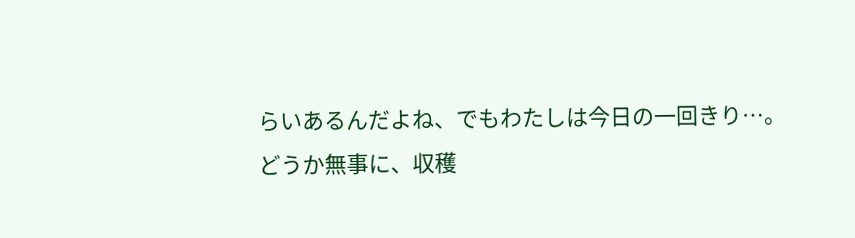らいあるんだよね、でもわたしは今日の一回きり…。
どうか無事に、収穫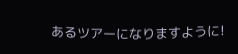あるツアーになりますように!